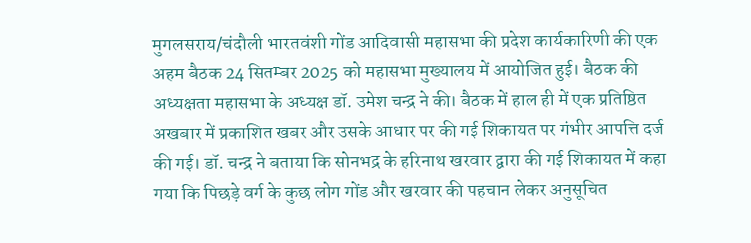मुगलसराय/चंदौली भारतवंशी गोंड आदिवासी महासभा की प्रदेश कार्यकारिणी की एक अहम बैठक 24 सितम्बर 2025 को महासभा मुख्यालय में आयोजित हुई। बैठक की अध्यक्षता महासभा के अध्यक्ष डॉ. उमेश चन्द्र ने की। बैठक में हाल ही में एक प्रतिष्ठित अखबार में प्रकाशित खबर और उसके आधार पर की गई शिकायत पर गंभीर आपत्ति दर्ज की गई। डॉ. चन्द्र ने बताया कि सोनभद्र के हरिनाथ खरवार द्वारा की गई शिकायत में कहा गया कि पिछड़े वर्ग के कुछ लोग गोंड और खरवार की पहचान लेकर अनुसूचित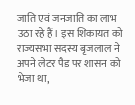जाति एवं जनजाति का लाभ उठा रहे हैं। इस शिकायत को राज्यसभा सदस्य बृजलाल ने अपने लेटर पैड पर शासन को भेजा था,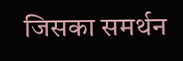जिसका समर्थन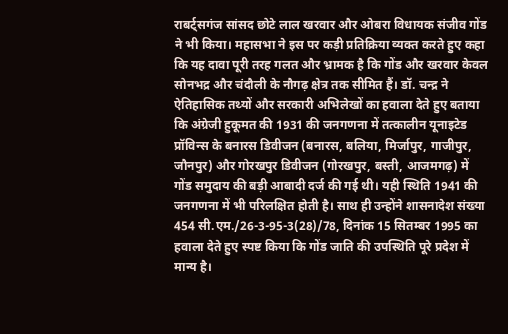राबर्ट्सगंज सांसद छोटे लाल खरवार और ओबरा विधायक संजीव गोंड ने भी किया। महासभा ने इस पर कड़ी प्रतिक्रिया व्यक्त करते हुए कहा कि यह दावा पूरी तरह गलत और भ्रामक है कि गोंड और खरवार केवल सोनभद्र और चंदौली के नौगढ़ क्षेत्र तक सीमित हैं। डॉ. चन्द्र ने ऐतिहासिक तथ्यों और सरकारी अभिलेखों का हवाला देते हुए बताया कि अंग्रेजी हुकूमत की 1931 की जनगणना में तत्कालीन यूनाइटेड प्रॉविन्स के बनारस डिवीजन (बनारस, बलिया, मिर्जापुर, गाजीपुर, जौनपुर) और गोरखपुर डिवीजन (गोरखपुर, बस्ती, आजमगढ़) में गोंड समुदाय की बड़ी आबादी दर्ज की गई थी। यही स्थिति 1941 की जनगणना में भी परिलक्षित होती है। साथ ही उन्होंने शासनादेश संख्या 454 सी.एम./26-3-95-3(28)/78, दिनांक 15 सितम्बर 1995 का हवाला देते हुए स्पष्ट किया कि गोंड जाति की उपस्थिति पूरे प्रदेश में मान्य है।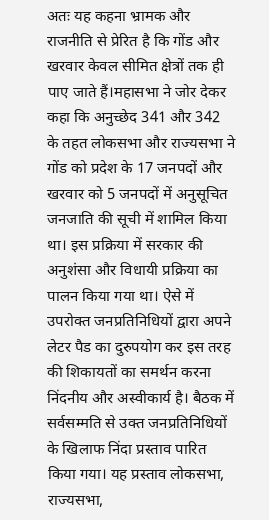अतः यह कहना भ्रामक और राजनीति से प्रेरित है कि गोंड और खरवार केवल सीमित क्षेत्रों तक ही पाए जाते हैं।महासभा ने जोर देकर कहा कि अनुच्छेद 341 और 342 के तहत लोकसभा और राज्यसभा ने गोंड को प्रदेश के 17 जनपदों और खरवार को 5 जनपदों में अनुसूचित जनजाति की सूची में शामिल किया था। इस प्रक्रिया में सरकार की अनुशंसा और विधायी प्रक्रिया का पालन किया गया था। ऐसे में उपरोक्त जनप्रतिनिधियों द्वारा अपने लेटर पैड का दुरुपयोग कर इस तरह की शिकायतों का समर्थन करना निंदनीय और अस्वीकार्य है। बैठक में सर्वसम्मति से उक्त जनप्रतिनिधियों के खिलाफ निंदा प्रस्ताव पारित किया गया। यह प्रस्ताव लोकसभा, राज्यसभा,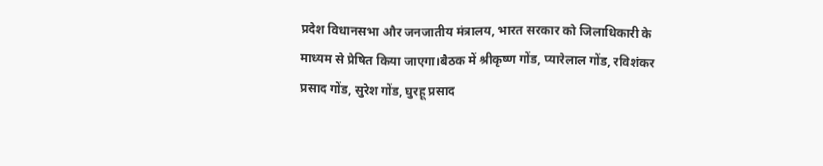प्रदेश विधानसभा और जनजातीय मंत्रालय, भारत सरकार को जिलाधिकारी के माध्यम से प्रेषित किया जाएगा।बैठक में श्रीकृष्ण गोंड, प्यारेलाल गोंड, रविशंकर प्रसाद गोंड, सुरेश गोंड, घुरहू प्रसाद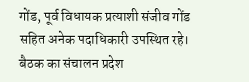गोंड, पूर्व विधायक प्रत्याशी संजीव गोंड सहित अनेक पदाधिकारी उपस्थित रहे। बैठक का संचालन प्रदेश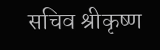सचिव श्रीकृष्ण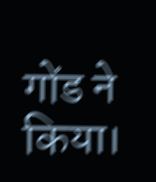गोंड ने किया।